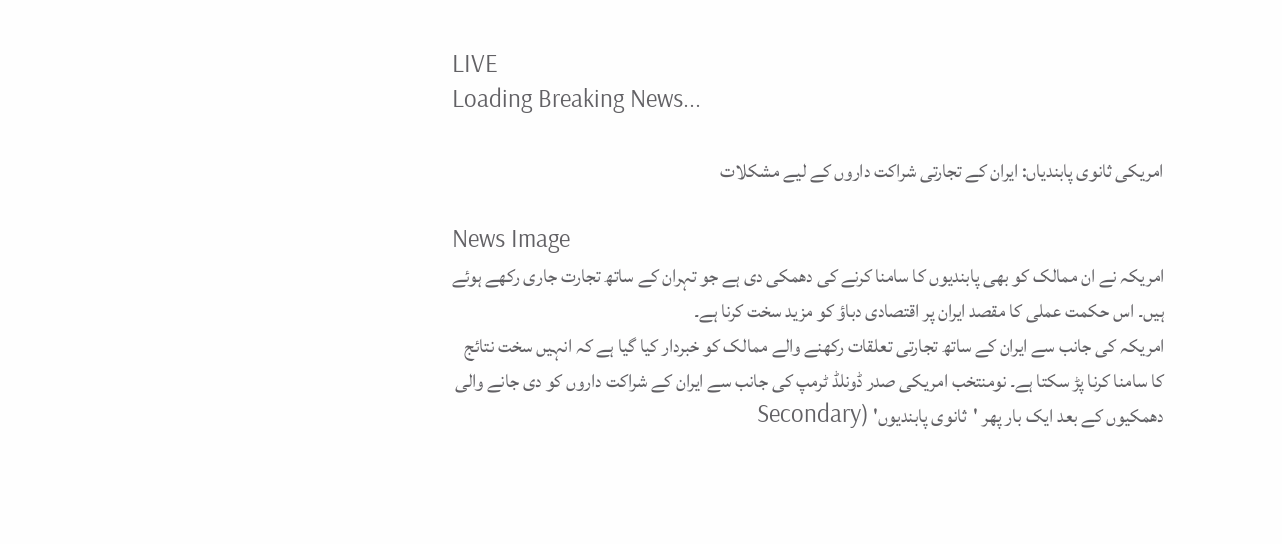LIVE
Loading Breaking News...

امریکی ثانوی پابندیاں: ایران کے تجارتی شراکت داروں کے لیے مشکلات

News Image
امریکہ نے ان ممالک کو بھی پابندیوں کا سامنا کرنے کی دھمکی دی ہے جو تہران کے ساتھ تجارت جاری رکھے ہوئے ہیں۔ اس حکمت عملی کا مقصد ایران پر اقتصادی دباؤ کو مزید سخت کرنا ہے۔
امریکہ کی جانب سے ایران کے ساتھ تجارتی تعلقات رکھنے والے ممالک کو خبردار کیا گیا ہے کہ انہیں سخت نتائج کا سامنا کرنا پڑ سکتا ہے۔ نومنتخب امریکی صدر ڈونلڈ ٹرمپ کی جانب سے ایران کے شراکت داروں کو دی جانے والی دھمکیوں کے بعد ایک بار پھر 'ثانوی پابندیوں' (Secondary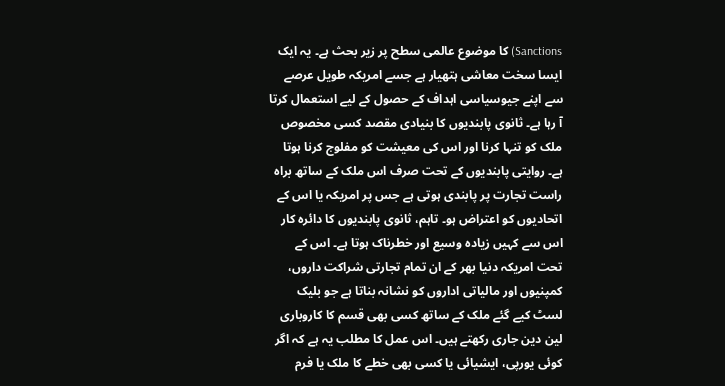Sanctions) کا موضوع عالمی سطح پر زیر بحث ہے۔ یہ ایک ایسا سخت معاشی ہتھیار ہے جسے امریکہ طویل عرصے سے اپنے جیوسیاسی اہداف کے حصول کے لیے استعمال کرتا آ رہا ہے۔ ثانوی پابندیوں کا بنیادی مقصد کسی مخصوص ملک کو تنہا کرنا اور اس کی معیشت کو مفلوج کرنا ہوتا ہے۔ روایتی پابندیوں کے تحت صرف اس ملک کے ساتھ براہ راست تجارت پر پابندی ہوتی ہے جس پر امریکہ یا اس کے اتحادیوں کو اعتراض ہو۔ تاہم، ثانوی پابندیوں کا دائرہ کار اس سے کہیں زیادہ وسیع اور خطرناک ہوتا ہے۔ اس کے تحت امریکہ دنیا بھر کے ان تمام تجارتی شراکت داروں، کمپنیوں اور مالیاتی اداروں کو نشانہ بناتا ہے جو بلیک لسٹ کیے گئے ملک کے ساتھ کسی بھی قسم کا کاروباری لین دین جاری رکھتے ہیں۔ اس عمل کا مطلب یہ ہے کہ اگر کوئی یورپی، ایشیائی یا کسی بھی خطے کا ملک یا فرم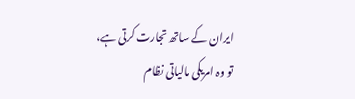ایران کے ساتھ تجارت کرتی ہے، تو وہ امریکی مالیاتی نظام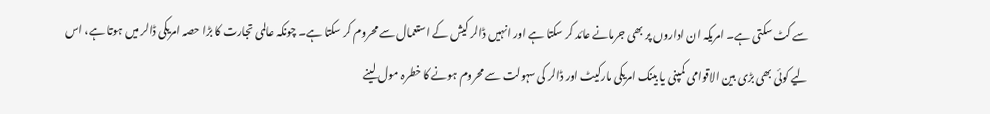سے کٹ سکتی ہے۔ امریکہ ان اداروں پر بھی جرمانے عائد کر سکتا ہے اور انہیں ڈالر کیش کے استعمال سے محروم کر سکتا ہے۔ چونکہ عالمی تجارت کا بڑا حصہ امریکی ڈالر میں ہوتا ہے، اس لیے کوئی بھی بڑی بین الاقوامی کمپنی یا بینک امریکی مارکیٹ اور ڈالر کی سہولت سے محروم ہونے کا خطرہ مول لینے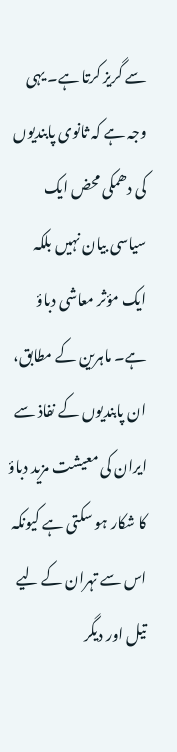سے گریز کرتا ہے۔ یہی وجہ ہے کہ ثانوی پابندیوں کی دھمکی محض ایک سیاسی بیان نہیں بلکہ ایک مؤثر معاشی دباؤ ہے۔ ماہرین کے مطابق، ان پابندیوں کے نفاذ سے ایران کی معیشت مزید دباؤ کا شکار ہو سکتی ہے کیونکہ اس سے تہران کے لیے تیل اور دیگر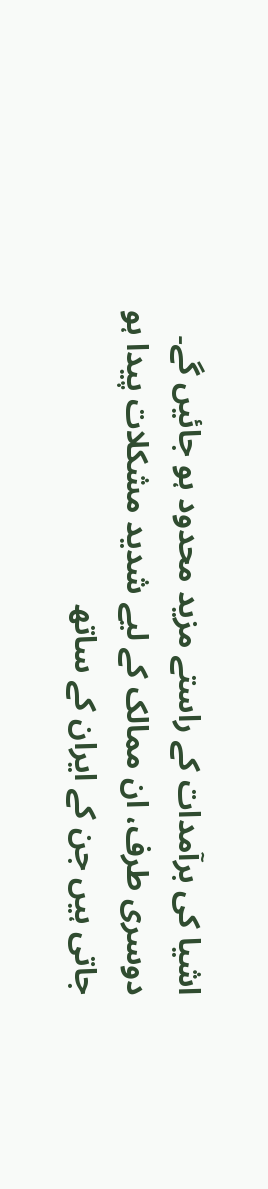اشیا کی برآمدات کے راستے مزید محدود ہو جائیں گے۔ دوسری طرف، ان ممالک کے لیے شدید مشکلات پیدا ہو جاتی ہیں جن کے ایران کے ساتھ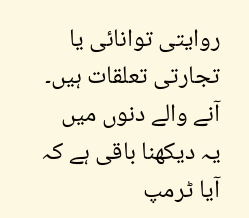روایتی توانائی یا تجارتی تعلقات ہیں۔ آنے والے دنوں میں یہ دیکھنا باقی ہے کہ آیا ٹرمپ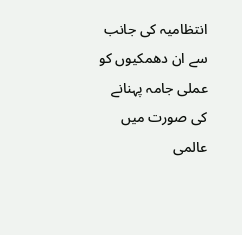انتظامیہ کی جانب سے ان دھمکیوں کو عملی جامہ پہنانے کی صورت میں عالمی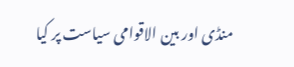منڈی اور بین الاقوامی سیاست پر کیا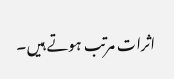اثرات مرتب ہوتے ہیں۔